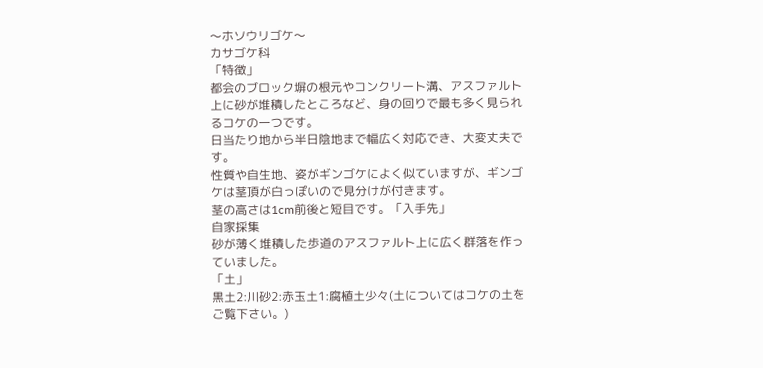〜ホソウリゴケ〜
カサゴケ科
「特徴」
都会のブロック塀の根元やコンクリート溝、アスファルト上に砂が堆積したところなど、身の回りで最も多く見られるコケの一つです。
日当たり地から半日陰地まで幅広く対応でき、大変丈夫です。
性質や自生地、姿がギンゴケによく似ていますが、ギンゴケは茎頂が白っぽいので見分けが付きます。
茎の高さは1cm前後と短目です。「入手先」
自家採集
砂が薄く堆積した歩道のアスファルト上に広く群落を作っていました。
「土」
黒土2:川砂2:赤玉土1:腐植土少々(土についてはコケの土をご覧下さい。)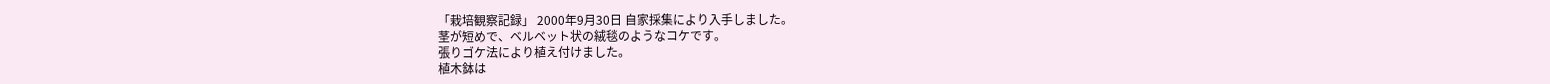「栽培観察記録」 2000年9月30日 自家採集により入手しました。
茎が短めで、ベルベット状の絨毯のようなコケです。
張りゴケ法により植え付けました。
植木鉢は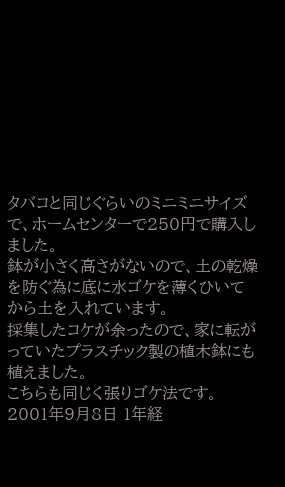タバコと同じぐらいのミニミニサイズで、ホームセンターで250円で購入しました。
鉢が小さく高さがないので、土の乾燥を防ぐ為に底に水ゴケを薄くひいてから土を入れています。
採集したコケが余ったので、家に転がっていたプラスチック製の植木鉢にも植えました。
こちらも同じく張りゴケ法です。
2001年9月8日 1年経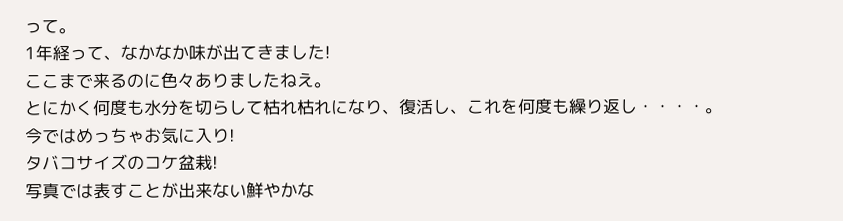って。
1年経って、なかなか味が出てきました!
ここまで来るのに色々ありましたねえ。
とにかく何度も水分を切らして枯れ枯れになり、復活し、これを何度も繰り返し・・・・。
今ではめっちゃお気に入り!
タバコサイズのコケ盆栽!
写真では表すことが出来ない鮮やかな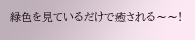緑色を見ているだけで癒される〜〜!